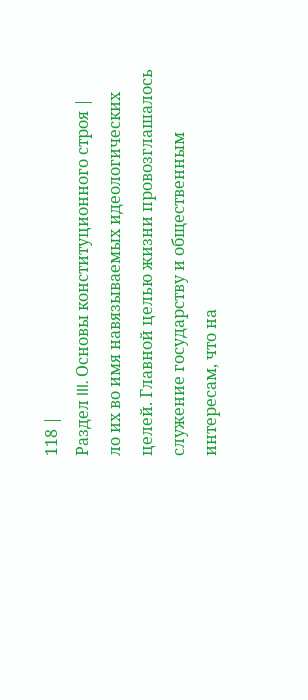118 |
Раздел III. Основы конституционного строя |
ло их во имя навязываемых идеологических целей. Главной целью жизни провозглашалось служение государству и общественным интересам, что на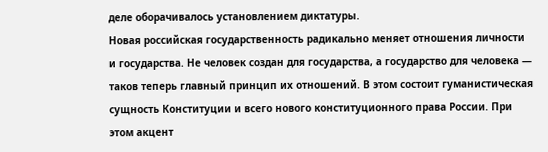деле оборачивалось установлением диктатуры.
Новая российская государственность радикально меняет отношения личности и государства. Не человек создан для государства, а государство для человека — таков теперь главный принцип их отношений. В этом состоит гуманистическая сущность Конституции и всего нового конституционного права России. При этом акцент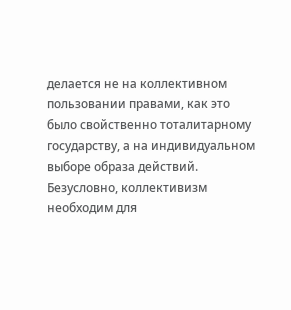делается не на коллективном пользовании правами, как это было свойственно тоталитарному государству, а на индивидуальном выборе образа действий. Безусловно, коллективизм необходим для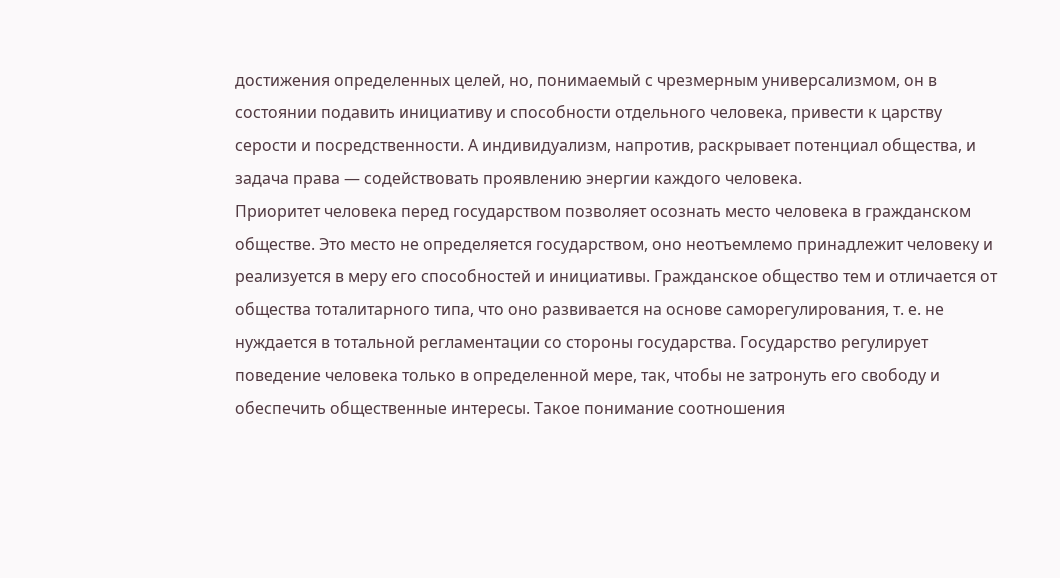достижения определенных целей, но, понимаемый с чрезмерным универсализмом, он в состоянии подавить инициативу и способности отдельного человека, привести к царству серости и посредственности. А индивидуализм, напротив, раскрывает потенциал общества, и задача права — содействовать проявлению энергии каждого человека.
Приоритет человека перед государством позволяет осознать место человека в гражданском обществе. Это место не определяется государством, оно неотъемлемо принадлежит человеку и реализуется в меру его способностей и инициативы. Гражданское общество тем и отличается от общества тоталитарного типа, что оно развивается на основе саморегулирования, т. е. не нуждается в тотальной регламентации со стороны государства. Государство регулирует поведение человека только в определенной мере, так, чтобы не затронуть его свободу и обеспечить общественные интересы. Такое понимание соотношения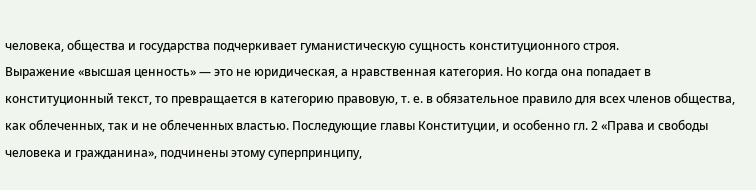человека, общества и государства подчеркивает гуманистическую сущность конституционного строя.
Выражение «высшая ценность» — это не юридическая, а нравственная категория. Но когда она попадает в конституционный текст, то превращается в категорию правовую, т. е. в обязательное правило для всех членов общества, как облеченных, так и не облеченных властью. Последующие главы Конституции, и особенно гл. 2 «Права и свободы человека и гражданина», подчинены этому суперпринципу,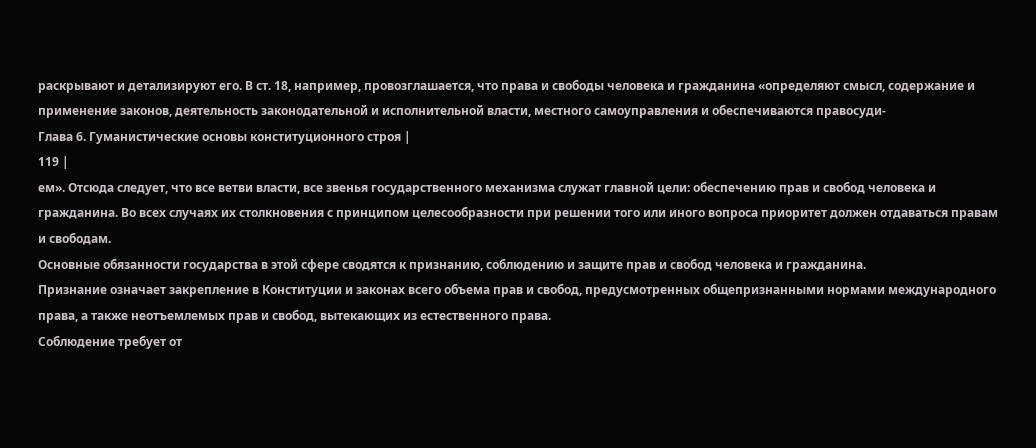раскрывают и детализируют его. В ст. 18, например, провозглашается, что права и свободы человека и гражданина «определяют смысл, содержание и применение законов, деятельность законодательной и исполнительной власти, местного самоуправления и обеспечиваются правосуди-
Глава 6. Гуманистические основы конституционного строя |
119 |
ем». Отсюда следует, что все ветви власти, все звенья государственного механизма служат главной цели: обеспечению прав и свобод человека и гражданина. Во всех случаях их столкновения с принципом целесообразности при решении того или иного вопроса приоритет должен отдаваться правам и свободам.
Основные обязанности государства в этой сфере сводятся к признанию, соблюдению и защите прав и свобод человека и гражданина.
Признание означает закрепление в Конституции и законах всего объема прав и свобод, предусмотренных общепризнанными нормами международного права, а также неотъемлемых прав и свобод, вытекающих из естественного права.
Соблюдение требует от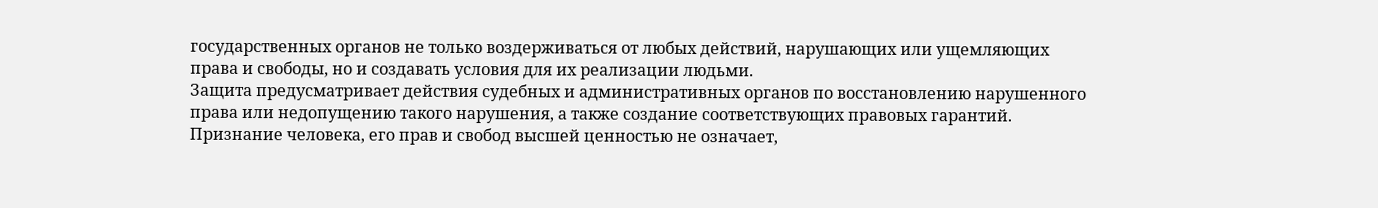государственных органов не только воздерживаться от любых действий, нарушающих или ущемляющих права и свободы, но и создавать условия для их реализации людьми.
Защита предусматривает действия судебных и административных органов по восстановлению нарушенного права или недопущению такого нарушения, а также создание соответствующих правовых гарантий.
Признание человека, его прав и свобод высшей ценностью не означает,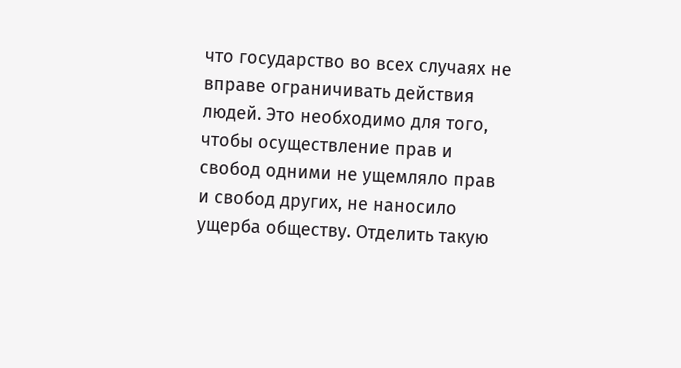что государство во всех случаях не вправе ограничивать действия людей. Это необходимо для того, чтобы осуществление прав и свобод одними не ущемляло прав и свобод других, не наносило ущерба обществу. Отделить такую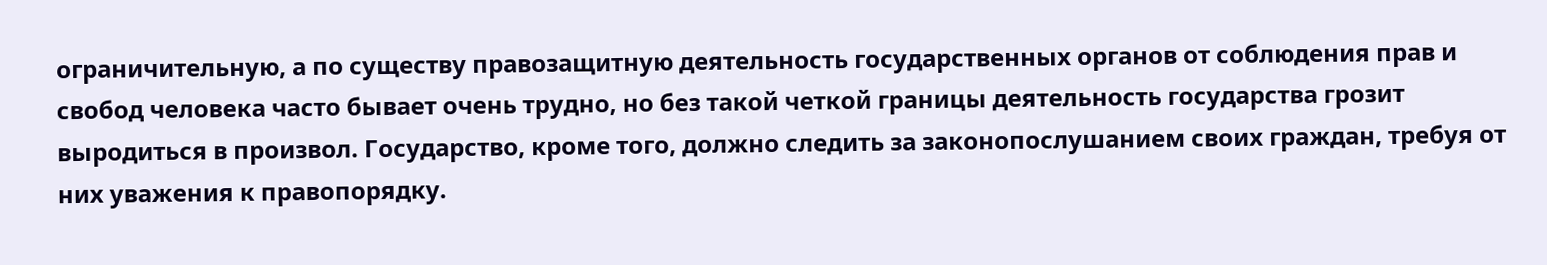ограничительную, а по существу правозащитную деятельность государственных органов от соблюдения прав и свобод человека часто бывает очень трудно, но без такой четкой границы деятельность государства грозит выродиться в произвол. Государство, кроме того, должно следить за законопослушанием своих граждан, требуя от них уважения к правопорядку.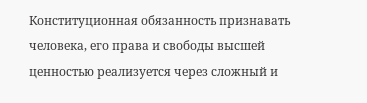Конституционная обязанность признавать человека, его права и свободы высшей ценностью реализуется через сложный и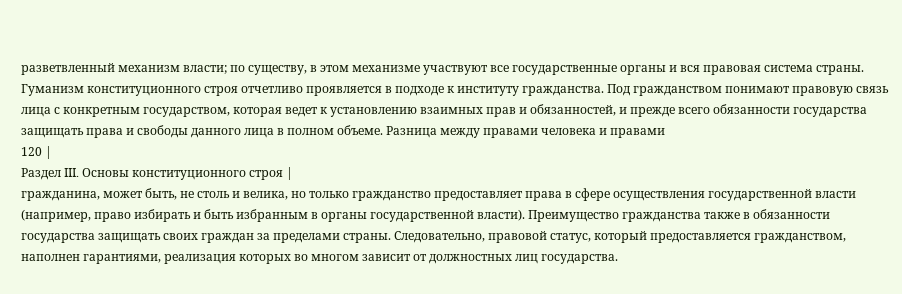разветвленный механизм власти; по существу, в этом механизме участвуют все государственные органы и вся правовая система страны.
Гуманизм конституционного строя отчетливо проявляется в подходе к институту гражданства. Под гражданством понимают правовую связь лица с конкретным государством, которая ведет к установлению взаимных прав и обязанностей, и прежде всего обязанности государства защищать права и свободы данного лица в полном объеме. Разница между правами человека и правами
120 |
Раздел III. Основы конституционного строя |
гражданина, может быть, не столь и велика, но только гражданство предоставляет права в сфере осуществления государственной власти (например, право избирать и быть избранным в органы государственной власти). Преимущество гражданства также в обязанности государства защищать своих граждан за пределами страны. Следовательно, правовой статус, который предоставляется гражданством, наполнен гарантиями, реализация которых во многом зависит от должностных лиц государства.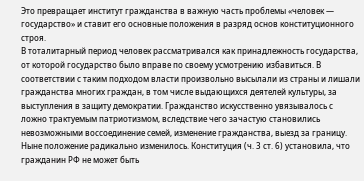Это превращает институт гражданства в важную часть проблемы «человек — государство» и ставит его основные положения в разряд основ конституционного строя.
В тоталитарный период человек рассматривался как принадлежность государства, от которой государство было вправе по своему усмотрению избавиться. В соответствии с таким подходом власти произвольно высылали из страны и лишали гражданства многих граждан, в том числе выдающихся деятелей культуры, за выступления в защиту демократии. Гражданство искусственно увязывалось с ложно трактуемым патриотизмом, вследствие чего зачастую становились невозможными воссоединение семей, изменение гражданства, выезд за границу.
Ныне положение радикально изменилось. Конституция (ч. 3 ст. 6) установила, что гражданин РФ не может быть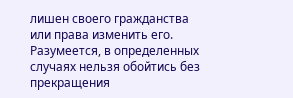лишен своего гражданства или права изменить его. Разумеется, в определенных случаях нельзя обойтись без прекращения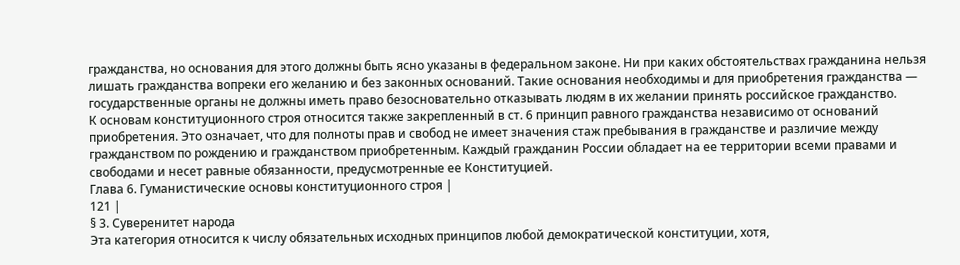гражданства, но основания для этого должны быть ясно указаны в федеральном законе. Ни при каких обстоятельствах гражданина нельзя лишать гражданства вопреки его желанию и без законных оснований. Такие основания необходимы и для приобретения гражданства — государственные органы не должны иметь право безосновательно отказывать людям в их желании принять российское гражданство.
К основам конституционного строя относится также закрепленный в ст. 6 принцип равного гражданства независимо от оснований приобретения. Это означает, что для полноты прав и свобод не имеет значения стаж пребывания в гражданстве и различие между гражданством по рождению и гражданством приобретенным. Каждый гражданин России обладает на ее территории всеми правами и свободами и несет равные обязанности, предусмотренные ее Конституцией.
Глава 6. Гуманистические основы конституционного строя |
121 |
§ 3. Суверенитет народа
Эта категория относится к числу обязательных исходных принципов любой демократической конституции, хотя,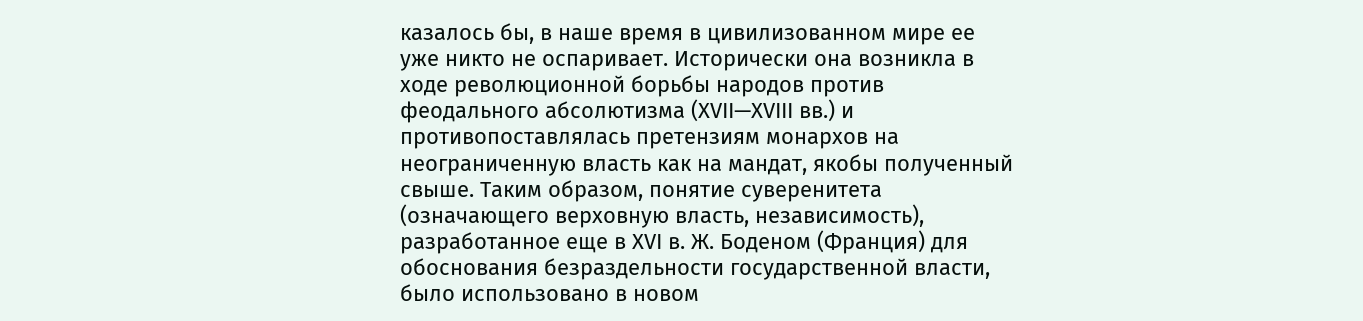казалось бы, в наше время в цивилизованном мире ее уже никто не оспаривает. Исторически она возникла в ходе революционной борьбы народов против феодального абсолютизма (XVII—XVIII вв.) и противопоставлялась претензиям монархов на неограниченную власть как на мандат, якобы полученный свыше. Таким образом, понятие суверенитета (означающего верховную власть, независимость), разработанное еще в XVI в. Ж. Боденом (Франция) для обоснования безраздельности государственной власти, было использовано в новом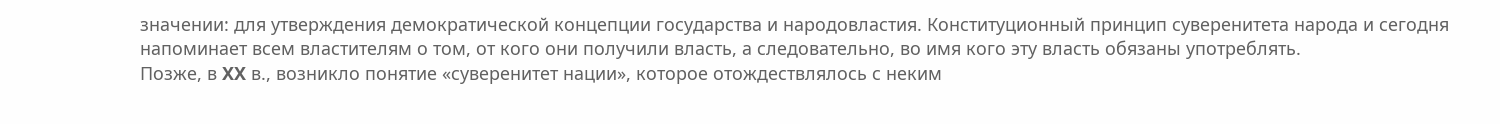значении: для утверждения демократической концепции государства и народовластия. Конституционный принцип суверенитета народа и сегодня напоминает всем властителям о том, от кого они получили власть, а следовательно, во имя кого эту власть обязаны употреблять.
Позже, в XX в., возникло понятие «суверенитет нации», которое отождествлялось с неким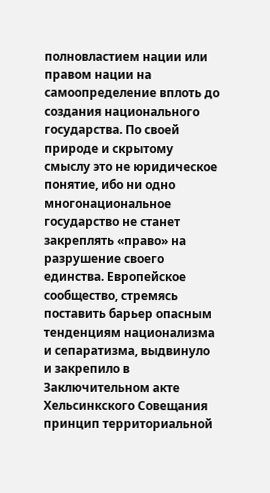полновластием нации или правом нации на самоопределение вплоть до создания национального государства. По своей природе и скрытому смыслу это не юридическое понятие, ибо ни одно многонациональное государство не станет закреплять «право» на разрушение своего единства. Европейское сообщество, стремясь поставить барьер опасным тенденциям национализма и сепаратизма, выдвинуло и закрепило в Заключительном акте Хельсинкского Совещания принцип территориальной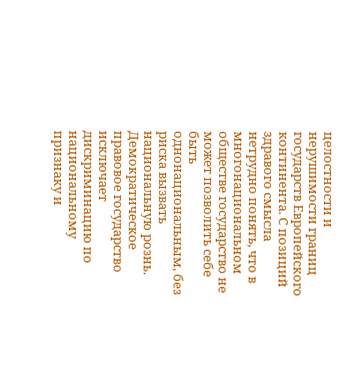целостности и нерушимости границ государств Европейского континента. С позиций здравого смысла нетрудно понять, что в многонациональном обществе государство не может позволить себе быть однонациональным, без риска вызвать национальную рознь. Демократическое правовое государство исключает дискриминацию по национальному признаку и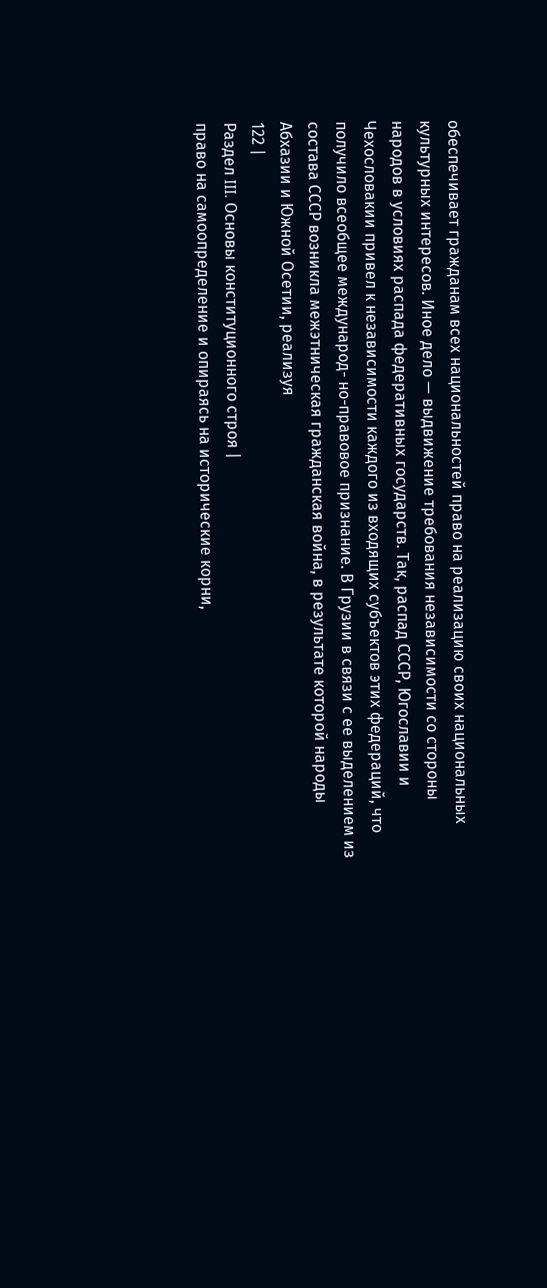обеспечивает гражданам всех национальностей право на реализацию своих национальных культурных интересов. Иное дело — выдвижение требования независимости со стороны народов в условиях распада федеративных государств. Так, распад СССР, Югославии и Чехословакии привел к независимости каждого из входящих субъектов этих федераций, что получило всеобщее международ- но-правовое признание. В Грузии в связи с ее выделением из состава СССР возникла межэтническая гражданская война, в результате которой народы Абхазии и Южной Осетии, реализуя
122 |
Раздел III. Основы конституционного строя |
право на самоопределение и опираясь на исторические корни,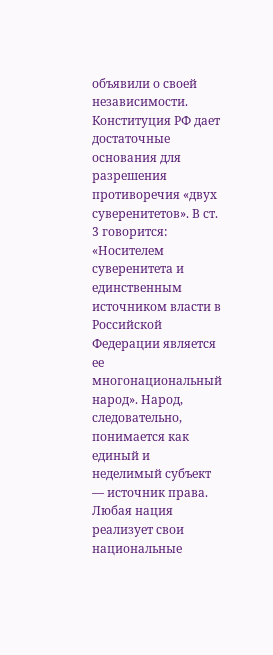объявили о своей независимости.
Конституция РФ дает достаточные основания для разрешения противоречия «двух суверенитетов». В ст. 3 говорится: «Носителем суверенитета и единственным источником власти в Российской Федерации является ее многонациональный народ». Народ, следовательно, понимается как единый и неделимый субъект — источник права. Любая нация реализует свои национальные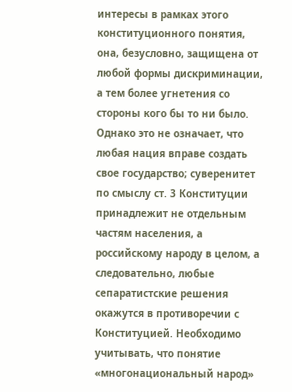интересы в рамках этого конституционного понятия, она, безусловно, защищена от любой формы дискриминации, а тем более угнетения со стороны кого бы то ни было. Однако это не означает, что любая нация вправе создать свое государство; суверенитет по смыслу ст. 3 Конституции принадлежит не отдельным частям населения, а российскому народу в целом, а следовательно, любые сепаратистские решения окажутся в противоречии с Конституцией. Необходимо учитывать, что понятие «многонациональный народ»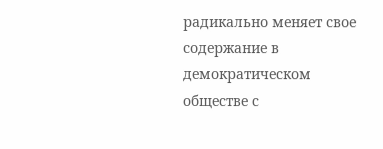радикально меняет свое содержание в демократическом обществе с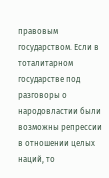правовым государством. Если в тоталитарном государстве под разговоры о народовластии были возможны репрессии в отношении целых наций, то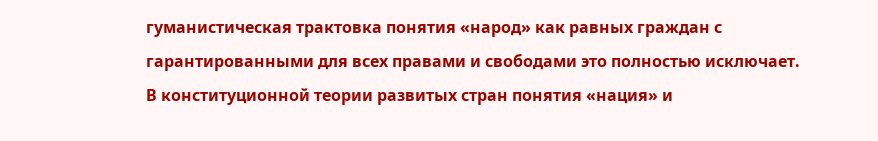гуманистическая трактовка понятия «народ» как равных граждан с гарантированными для всех правами и свободами это полностью исключает.
В конституционной теории развитых стран понятия «нация» и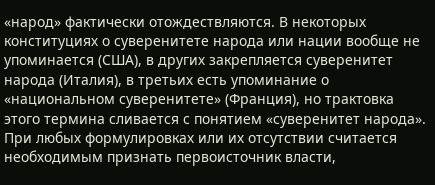«народ» фактически отождествляются. В некоторых конституциях о суверенитете народа или нации вообще не упоминается (США), в других закрепляется суверенитет народа (Италия), в третьих есть упоминание о «национальном суверенитете» (Франция), но трактовка этого термина сливается с понятием «суверенитет народа». При любых формулировках или их отсутствии считается необходимым признать первоисточник власти,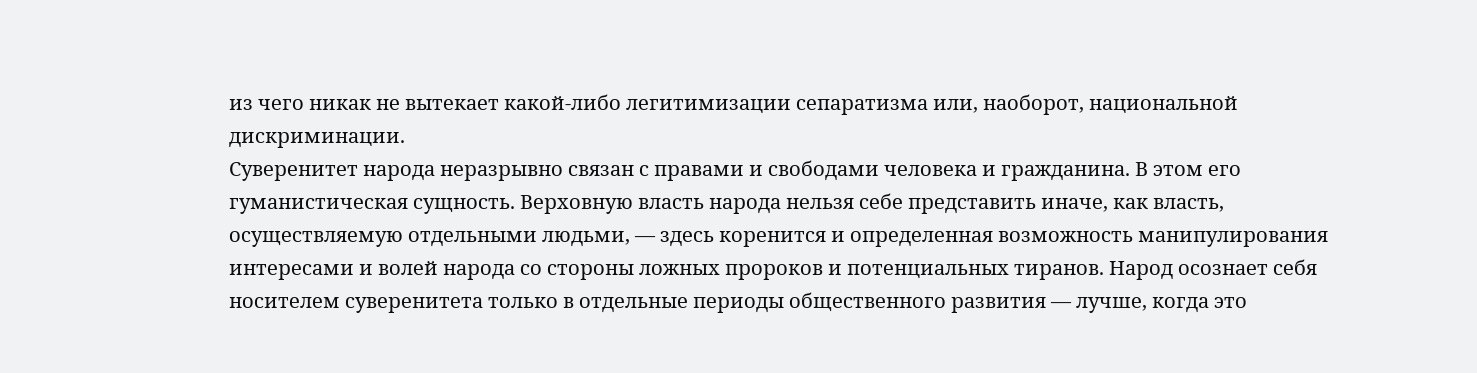из чего никак не вытекает какой-либо легитимизации сепаратизма или, наоборот, национальной дискриминации.
Суверенитет народа неразрывно связан с правами и свободами человека и гражданина. В этом его гуманистическая сущность. Верховную власть народа нельзя себе представить иначе, как власть, осуществляемую отдельными людьми, — здесь коренится и определенная возможность манипулирования интересами и волей народа со стороны ложных пророков и потенциальных тиранов. Народ осознает себя носителем суверенитета только в отдельные периоды общественного развития — лучше, когда это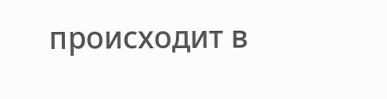происходит в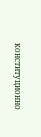конституционно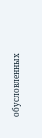обусловленных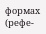формах (рефе-